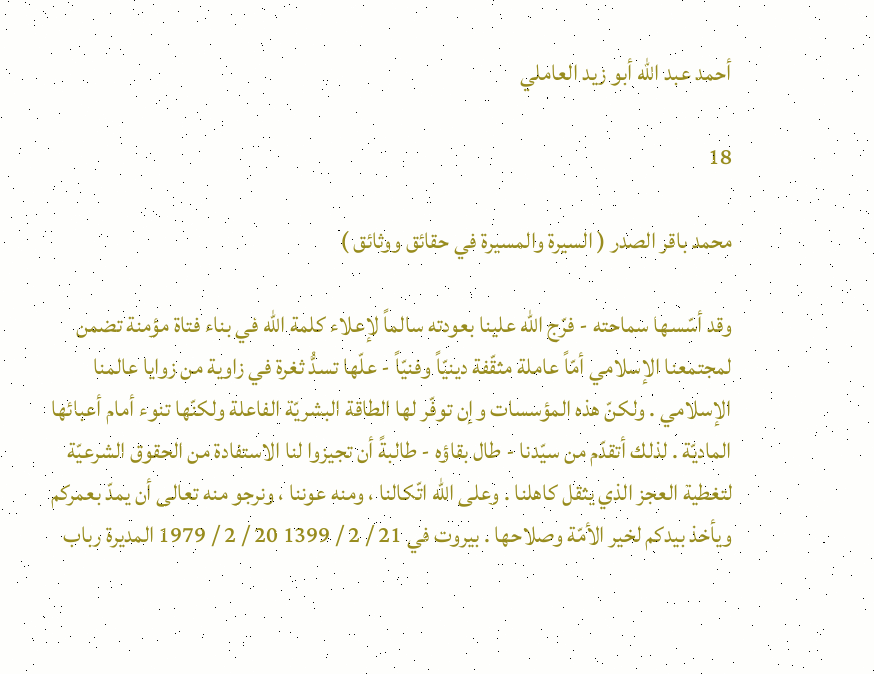أحمد عبد الله أبو زيد العاملي

18

محمد باقر الصدر ( السيرة والمسيرة في حقائق ووثائق )

وقد أسّسها سماحته - فرّج الله علينا بعودته سالماً لإعلاء كلمة الله في بناء فتاة مؤمنة تضمن لمجتمعنا الإسلامي أمّاً عاملة مثقّفة دينيّاً وفنيّاً - علّها تسدُّ ثغرة في زاوية من زوايا عالمنا الإسلامي . ولكنّ هذه المؤسسات وإن توفّر لها الطاقة البشريّة الفاعلة ولكنّها تنوء أمام أعبائها الماديّة . لذلك أتقدّم من سيّدنا - طال بقاؤه - طالبةً أن تجيزوا لنا الاستفادة من الحقوق الشرعيّة لتغطية العجز الذي يثقل كاهلنا . وعلى الله اتّكالنا ، ومنه عوننا ، ونرجو منه تعالى أن يمدّ بعمركم ويأخذ بيدكم لخير الأمّة وصلاحها . بيروت في 21 / 2 / 1399 20 / 2 / 1979 المديرة رباب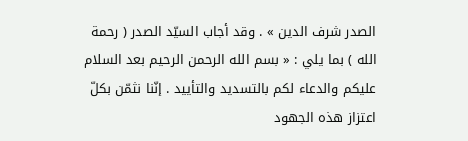الصدر شرف الدين » . وقد أجاب السيّد الصدر ( رحمة الله ) بما يلي : « بسم الله الرحمن الرحيم بعد السلام عليكم والدعاء لكم بالتسديد والتأييد . إنّنا نثمّن بكلّ اعتزاز هذه الجهود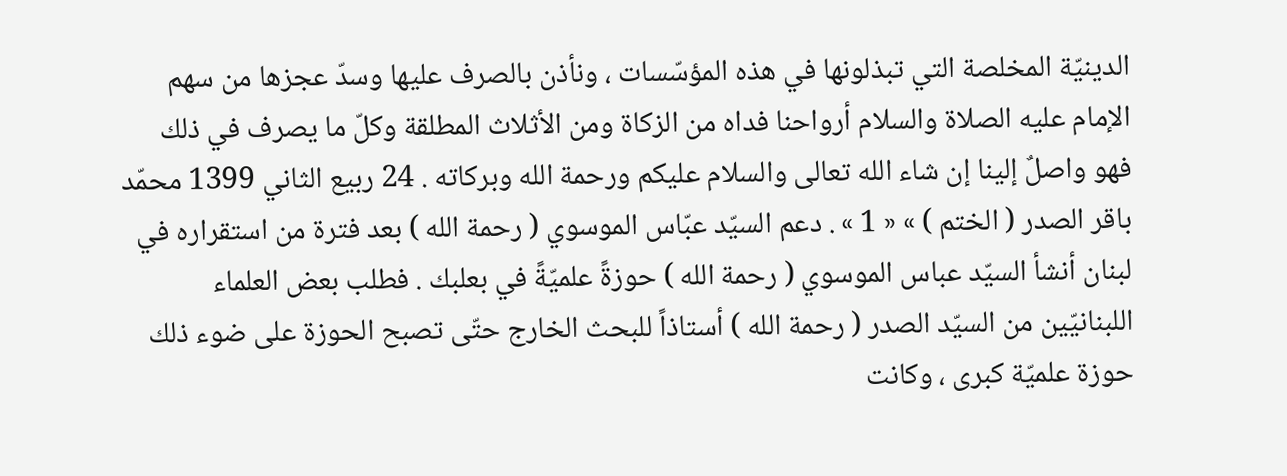الدينيّة المخلصة التي تبذلونها في هذه المؤسّسات ، ونأذن بالصرف عليها وسدّ عجزها من سهم الإمام عليه الصلاة والسلام أرواحنا فداه من الزكاة ومن الأثلاث المطلقة وكلّ ما يصرف في ذلك فهو واصلٌ إلينا إن شاء الله تعالى والسلام عليكم ورحمة الله وبركاته . 24 ربيع الثاني 1399 محمّد باقر الصدر ( الختم ) » « 1 » . دعم السيّد عبّاس الموسوي ( رحمة الله ) بعد فترة من استقراره في لبنان أنشأ السيّد عباس الموسوي ( رحمة الله ) حوزةً علميّةً في بعلبك . فطلب بعض العلماء اللبنانيّين من السيّد الصدر ( رحمة الله ) أستاذاً للبحث الخارج حتّى تصبح الحوزة على ضوء ذلك حوزة علميّة كبرى ، وكانت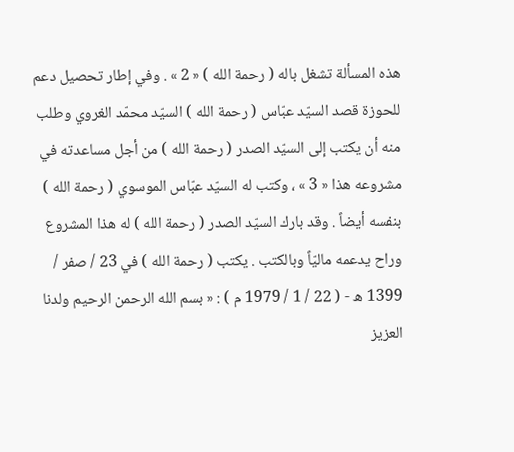هذه المسألة تشغل باله ( رحمة الله ) « 2 » . وفي إطار تحصيل دعم للحوزة قصد السيّد عبّاس ( رحمة الله ) السيّد محمّد الغروي وطلب منه أن يكتب إلى السيّد الصدر ( رحمة الله ) من أجل مساعدته في مشروعه هذا « 3 » ، وكتب له السيّد عبّاس الموسوي ( رحمة الله ) بنفسه أيضاً . وقد بارك السيّد الصدر ( رحمة الله ) له هذا المشروع وراح يدعمه ماليّاً وبالكتب . يكتب ( رحمة الله ) في 23 / صفر / 1399 ه - ( 22 / 1 / 1979 م ) : « بسم الله الرحمن الرحيم ولدنا العزيز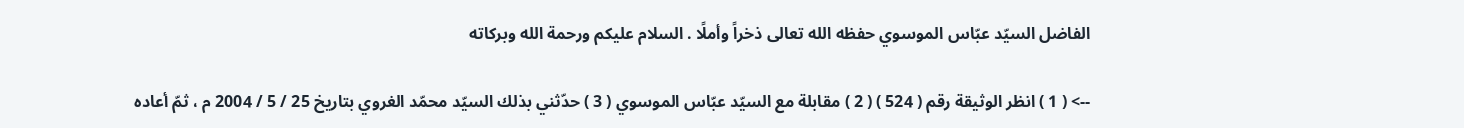الفاضل السيّد عبّاس الموسوي حفظه الله تعالى ذخراً وأملًا . السلام عليكم ورحمة الله وبركاته

--> ( 1 ) انظر الوثيقة رقم ( 524 ) ( 2 ) مقابلة مع السيّد عبّاس الموسوي ( 3 ) حدّثني بذلك السيّد محمّد الغروي بتاريخ 25 / 5 / 2004 م ، ثمّ أعاده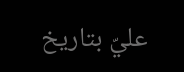عليّ بتاريخ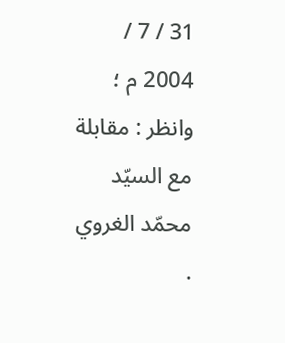31 / 7 / 2004 م ؛ وانظر : مقابلة مع السيّد محمّد الغروي .